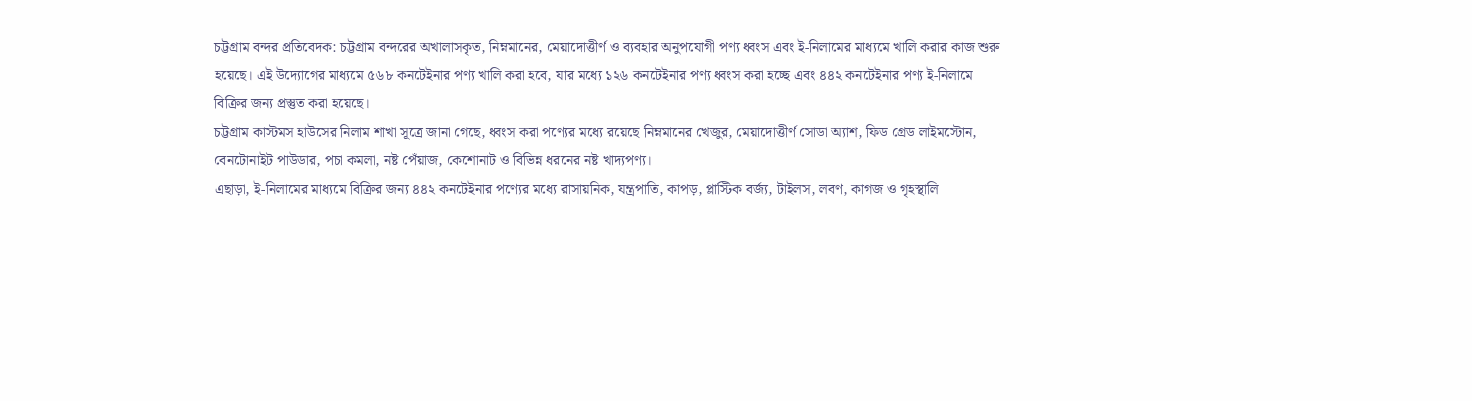চট্টগ্রাম বন্দর প্রতিবেদক: চট্টগ্রাম বন্দরের অখালাসকৃত, নিম্নমানের, মেয়াদোত্তীর্ণ ও ব্যবহার অনুপযোগী পণ্য ধ্বংস এবং ই-নিলামের মাধ্যমে খালি করার কাজ শুরু হয়েছে। এই উদ্যোগের মাধ্যমে ৫৬৮ কনটেইনার পণ্য খালি করা হবে, যার মধ্যে ১২৬ কনটেইনার পণ্য ধ্বংস করা হচ্ছে এবং ৪৪২ কনটেইনার পণ্য ই-নিলামে বিক্রির জন্য প্রস্তুত করা হয়েছে।
চট্টগ্রাম কাস্টমস হাউসের নিলাম শাখা সূত্রে জানা গেছে, ধ্বংস করা পণ্যের মধ্যে রয়েছে নিম্নমানের খেজুর, মেয়াদোত্তীর্ণ সোডা অ্যাশ, ফিড গ্রেড লাইমস্টোন, বেনটোনাইট পাউডার, পচা কমলা, নষ্ট পেঁয়াজ, কেশোনাট ও বিভিন্ন ধরনের নষ্ট খাদ্যপণ্য।
এছাড়া, ই-নিলামের মাধ্যমে বিক্রির জন্য ৪৪২ কনটেইনার পণ্যের মধ্যে রাসায়নিক, যন্ত্রপাতি, কাপড়, প্লাস্টিক বর্জ্য, টাইলস, লবণ, কাগজ ও গৃহস্থালি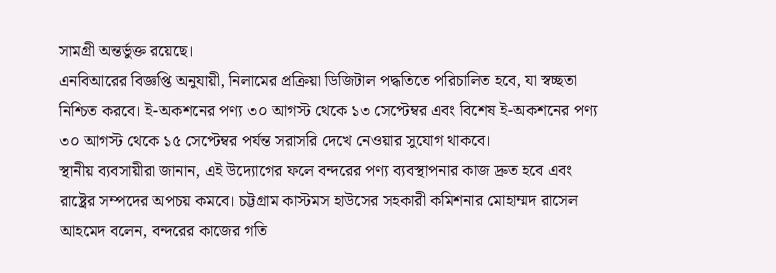সামগ্রী অন্তর্ভুক্ত রয়েছে।
এনবিআরের বিজ্ঞপ্তি অনুযায়ী, নিলামের প্রক্রিয়া ডিজিটাল পদ্ধতিতে পরিচালিত হবে, যা স্বচ্ছতা নিশ্চিত করবে। ই-অকশনের পণ্য ৩০ আগস্ট থেকে ১৩ সেপ্টেম্বর এবং বিশেষ ই-অকশনের পণ্য ৩০ আগস্ট থেকে ১৫ সেপ্টেম্বর পর্যন্ত সরাসরি দেখে নেওয়ার সুযোগ থাকবে।
স্থানীয় ব্যবসায়ীরা জানান, এই উদ্যোগের ফলে বন্দরের পণ্য ব্যবস্থাপনার কাজ দ্রুত হবে এবং রাষ্ট্রের সম্পদের অপচয় কমবে। চট্টগ্রাম কাস্টমস হাউসের সহকারী কমিশনার মোহাম্মদ রাসেল আহমেদ বলেন, বন্দরের কাজের গতি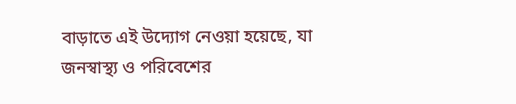বাড়াতে এই উদ্যোগ নেওয়া হয়েছে, যা জনস্বাস্থ্য ও পরিবেশের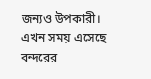জন্যও উপকারী।
এখন সময় এসেছে বন্দরের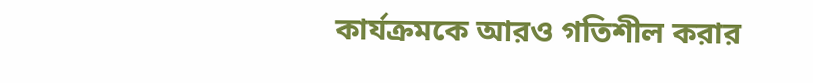কার্যক্রমকে আরও গতিশীল করার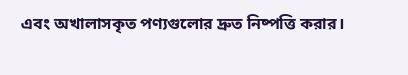এবং অখালাসকৃত পণ্যগুলোর দ্রুত নিষ্পত্তি করার।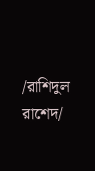/রাশিদুল রাশেদ/